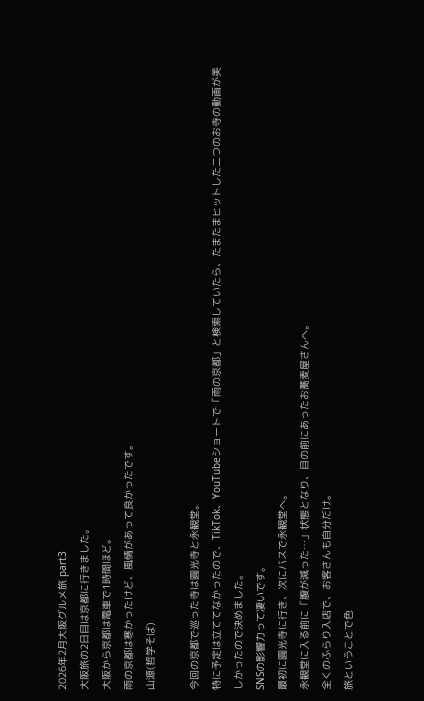2026年2月大阪グルメ旅 part3
大阪旅の2日目は京都に行きました。
大阪から京都は電車で1時間ほど。
雨の京都は寒かったけど、風情があって良かったです。
山源(哲学そば)

今回の京都で巡った寺は圓光寺と永観堂。
特に予定は立ててなかったので、TikTok、YouTubeショートで「雨の京都」と検索していたら、たまたまヒットした二つのお寺の動画が美しかったので決めました。
SNSの影響力って凄いです。
最初に圓光寺に行き、次にバスで永観堂へ。
永観堂に入る前に「腹が減った…」状態となり、目の前にあったお蕎麦屋さんへ。
全くのふらり入店で、お客さんも自分だけ。
旅ということで色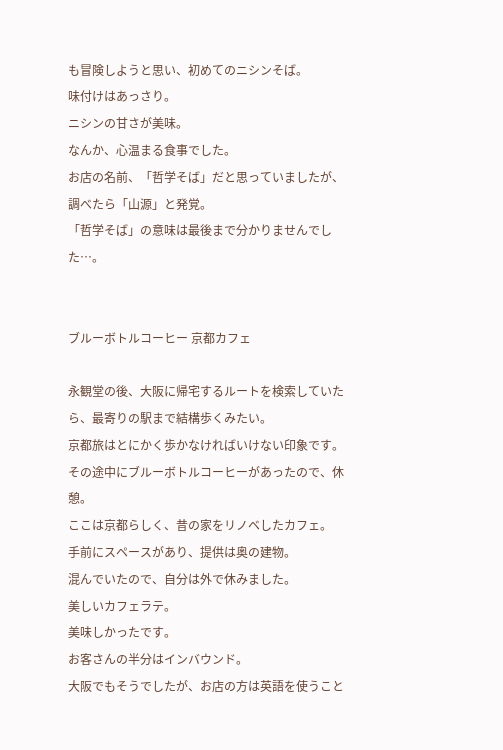も冒険しようと思い、初めてのニシンそば。
味付けはあっさり。
ニシンの甘さが美味。
なんか、心温まる食事でした。
お店の名前、「哲学そば」だと思っていましたが、調べたら「山源」と発覚。
「哲学そば」の意味は最後まで分かりませんでした…。


ブルーボトルコーヒー 京都カフェ

永観堂の後、大阪に帰宅するルートを検索していたら、最寄りの駅まで結構歩くみたい。
京都旅はとにかく歩かなければいけない印象です。
その途中にブルーボトルコーヒーがあったので、休憩。
ここは京都らしく、昔の家をリノベしたカフェ。
手前にスペースがあり、提供は奥の建物。
混んでいたので、自分は外で休みました。
美しいカフェラテ。
美味しかったです。
お客さんの半分はインバウンド。
大阪でもそうでしたが、お店の方は英語を使うこと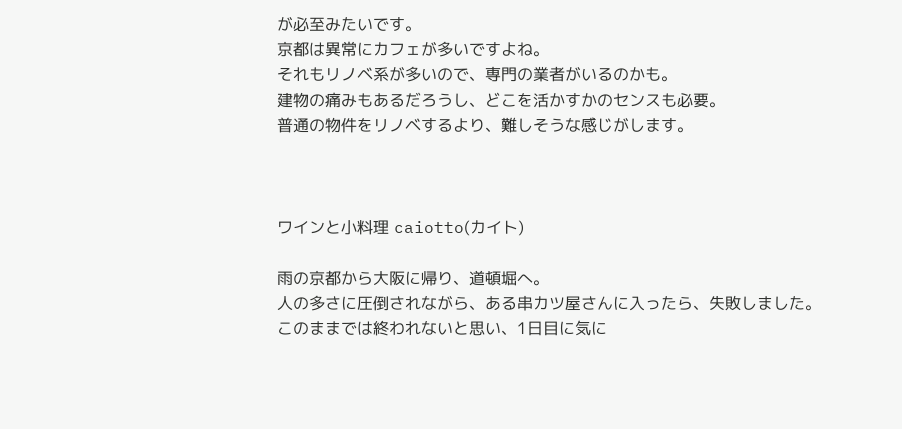が必至みたいです。
京都は異常にカフェが多いですよね。
それもリノベ系が多いので、専門の業者がいるのかも。
建物の痛みもあるだろうし、どこを活かすかのセンスも必要。
普通の物件をリノベするより、難しそうな感じがします。



ワインと小料理 caiotto(カイト)

雨の京都から大阪に帰り、道頓堀へ。
人の多さに圧倒されながら、ある串カツ屋さんに入ったら、失敗しました。
このままでは終われないと思い、1日目に気に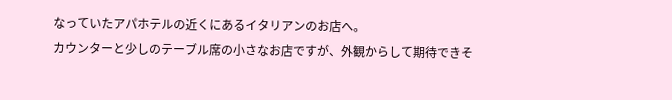なっていたアパホテルの近くにあるイタリアンのお店へ。
カウンターと少しのテーブル席の小さなお店ですが、外観からして期待できそ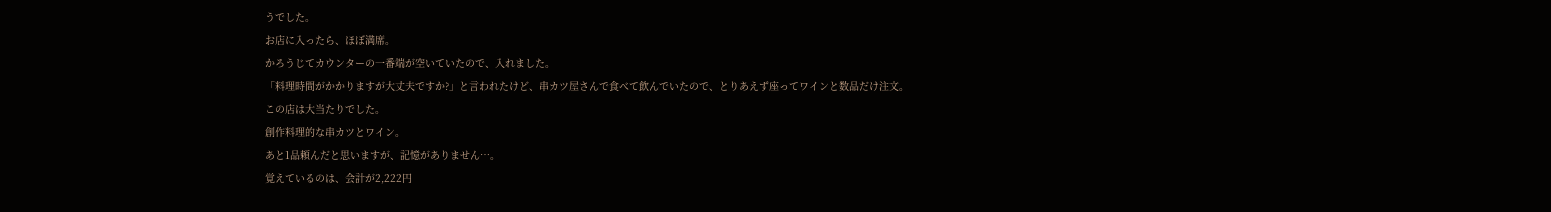うでした。
お店に入ったら、ほぼ満席。
かろうじてカウンターの一番端が空いていたので、入れました。
「料理時間がかかりますが大丈夫ですか?」と言われたけど、串カツ屋さんで食べて飲んでいたので、とりあえず座ってワインと数品だけ注文。
この店は大当たりでした。
創作料理的な串カツとワイン。
あと1品頼んだと思いますが、記憶がありません…。
覚えているのは、会計が2,222円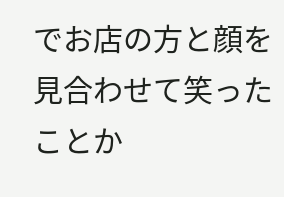でお店の方と顔を見合わせて笑ったことか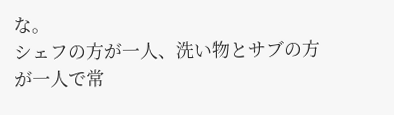な。
シェフの方が一人、洗い物とサブの方が一人で常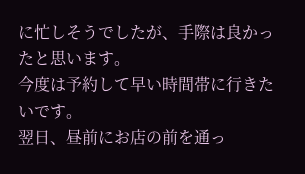に忙しそうでしたが、手際は良かったと思います。
今度は予約して早い時間帯に行きたいです。
翌日、昼前にお店の前を通っ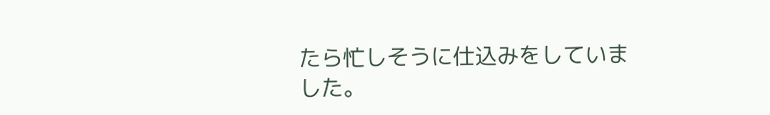たら忙しそうに仕込みをしていました。